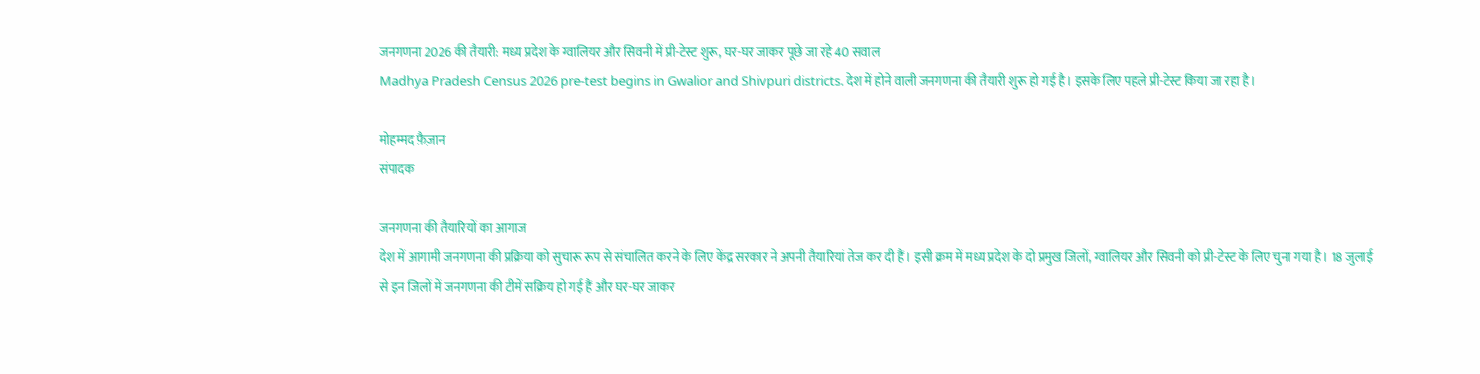जनगणना 2026 की तैयारी: मध्य प्रदेश के ग्वालियर और सिवनी में प्री-टेस्ट शुरू, घर-घर जाकर पूछे जा रहे 40 सवाल
Madhya Pradesh Census 2026 pre-test begins in Gwalior and Shivpuri districts. देश में होने वाली जनगणना की तैयारी शुरू हो गई है। इसके लिए पहले प्री-टेस्ट किया जा रहा है।

मोहम्मद फ़ैज़ान
संपादक

जनगणना की तैयारियों का आगाज
देश में आगामी जनगणना की प्रक्रिया को सुचारू रूप से संचालित करने के लिए केंद्र सरकार ने अपनी तैयारियां तेज कर दी हैं। इसी क्रम में मध्य प्रदेश के दो प्रमुख जिलों, ग्वालियर और सिवनी को प्री-टेस्ट के लिए चुना गया है। 18 जुलाई से इन जिलों में जनगणना की टीमें सक्रिय हो गई हैं और घर-घर जाकर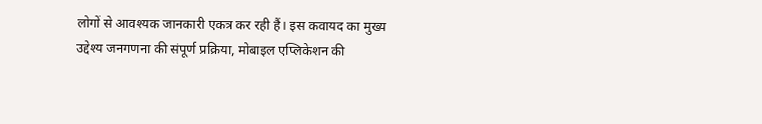लोगों से आवश्यक जानकारी एकत्र कर रही हैं। इस कवायद का मुख्य उद्देश्य जनगणना की संपूर्ण प्रक्रिया, मोबाइल एप्लिकेशन की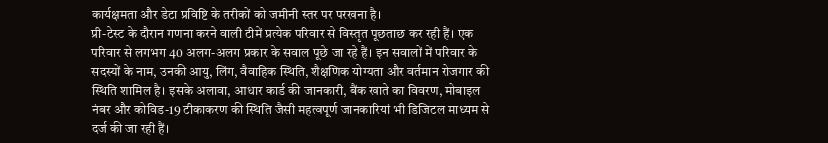कार्यक्षमता और डेटा प्रविष्टि के तरीकों को जमीनी स्तर पर परखना है।
प्री-टेस्ट के दौरान गणना करने वाली टीमें प्रत्येक परिवार से विस्तृत पूछताछ कर रही हैं। एक परिवार से लगभग 40 अलग-अलग प्रकार के सवाल पूछे जा रहे हैं। इन सवालों में परिवार के सदस्यों के नाम, उनकी आयु, लिंग, वैवाहिक स्थिति, शैक्षणिक योग्यता और वर्तमान रोजगार की स्थिति शामिल है। इसके अलावा, आधार कार्ड की जानकारी, बैंक खाते का विवरण, मोबाइल नंबर और कोविड-19 टीकाकरण की स्थिति जैसी महत्वपूर्ण जानकारियां भी डिजिटल माध्यम से दर्ज की जा रही हैं।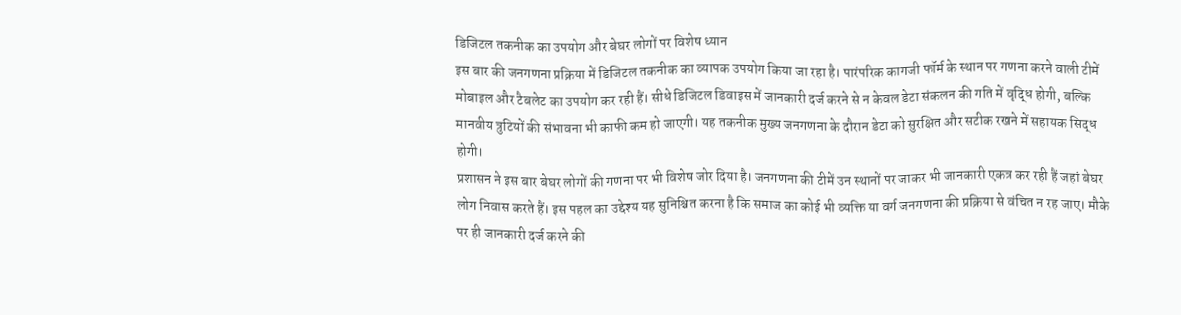डिजिटल तकनीक का उपयोग और बेघर लोगों पर विशेष ध्यान
इस बार की जनगणना प्रक्रिया में डिजिटल तकनीक का व्यापक उपयोग किया जा रहा है। पारंपरिक कागजी फॉर्म के स्थान पर गणना करने वाली टीमें मोबाइल और टैबलेट का उपयोग कर रही हैं। सीधे डिजिटल डिवाइस में जानकारी दर्ज करने से न केवल डेटा संकलन की गति में वृद्धि होगी, बल्कि मानवीय त्रुटियों की संभावना भी काफी कम हो जाएगी। यह तकनीक मुख्य जनगणना के दौरान डेटा को सुरक्षित और सटीक रखने में सहायक सिद्ध होगी।
प्रशासन ने इस बार बेघर लोगों की गणना पर भी विशेष जोर दिया है। जनगणना की टीमें उन स्थानों पर जाकर भी जानकारी एकत्र कर रही हैं जहां बेघर लोग निवास करते हैं। इस पहल का उद्देश्य यह सुनिश्चित करना है कि समाज का कोई भी व्यक्ति या वर्ग जनगणना की प्रक्रिया से वंचित न रह जाए। मौके पर ही जानकारी दर्ज करने की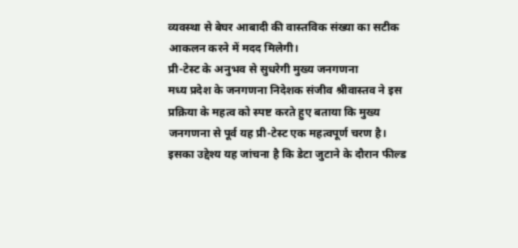व्यवस्था से बेघर आबादी की वास्तविक संख्या का सटीक आकलन करने में मदद मिलेगी।
प्री-टेस्ट के अनुभव से सुधरेगी मुख्य जनगणना
मध्य प्रदेश के जनगणना निदेशक संजीव श्रीवास्तव ने इस प्रक्रिया के महत्व को स्पष्ट करते हुए बताया कि मुख्य जनगणना से पूर्व यह प्री-टेस्ट एक महत्वपूर्ण चरण है। इसका उद्देश्य यह जांचना है कि डेटा जुटाने के दौरान फील्ड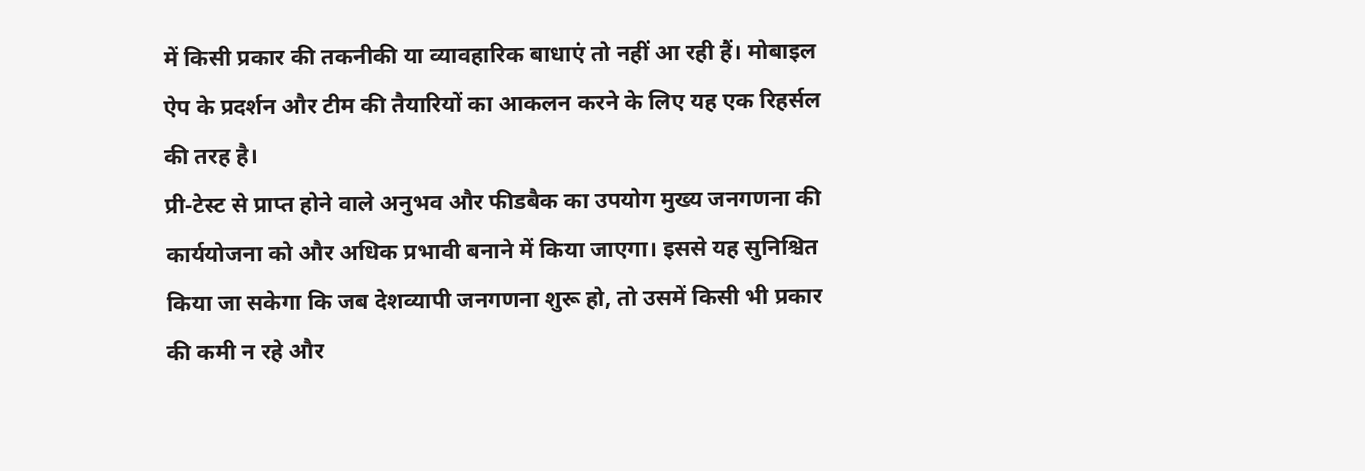में किसी प्रकार की तकनीकी या व्यावहारिक बाधाएं तो नहीं आ रही हैं। मोबाइल ऐप के प्रदर्शन और टीम की तैयारियों का आकलन करने के लिए यह एक रिहर्सल की तरह है।
प्री-टेस्ट से प्राप्त होने वाले अनुभव और फीडबैक का उपयोग मुख्य जनगणना की कार्ययोजना को और अधिक प्रभावी बनाने में किया जाएगा। इससे यह सुनिश्चित किया जा सकेगा कि जब देशव्यापी जनगणना शुरू हो, तो उसमें किसी भी प्रकार की कमी न रहे और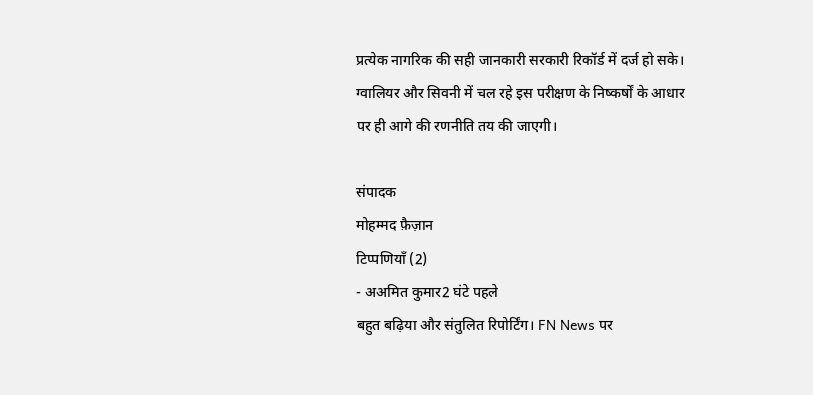प्रत्येक नागरिक की सही जानकारी सरकारी रिकॉर्ड में दर्ज हो सके। ग्वालियर और सिवनी में चल रहे इस परीक्षण के निष्कर्षों के आधार पर ही आगे की रणनीति तय की जाएगी।

संपादक
मोहम्मद फ़ैज़ान
टिप्पणियाँ (2)
- अअमित कुमार2 घंटे पहले
बहुत बढ़िया और संतुलित रिपोर्टिंग। FN News पर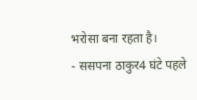भरोसा बना रहता है।
- ससपना ठाकुर4 घंटे पहले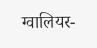ग्वालियर-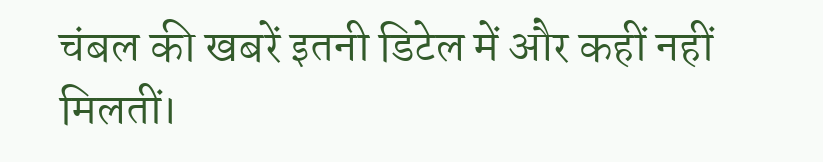चंबल की खबरें इतनी डिटेल में और कहीं नहीं मिलतीं।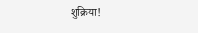शुक्रिया!